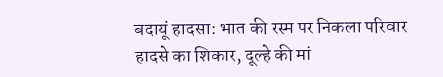बदायूं हादसा: भात की रस्म पर निकला परिवार हादसे का शिकार, दूल्हे की मां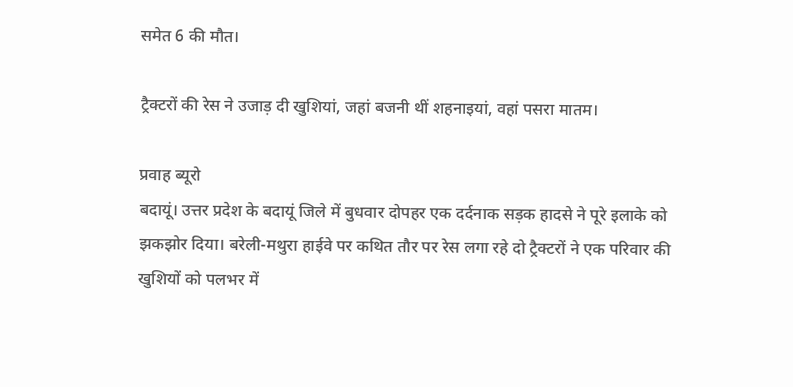समेत 6 की मौत।

ट्रैक्टरों की रेस ने उजाड़ दी खुशियां, जहां बजनी थीं शहनाइयां, वहां पसरा मातम।

प्रवाह ब्यूरो
बदायूं। उत्तर प्रदेश के बदायूं जिले में बुधवार दोपहर एक दर्दनाक सड़क हादसे ने पूरे इलाके को झकझोर दिया। बरेली-मथुरा हाईवे पर कथित तौर पर रेस लगा रहे दो ट्रैक्टरों ने एक परिवार की खुशियों को पलभर में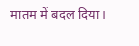मातम में बदल दिया।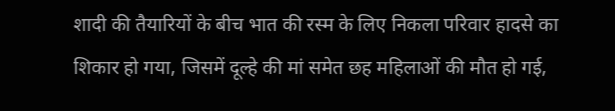शादी की तैयारियों के बीच भात की रस्म के लिए निकला परिवार हादसे का शिकार हो गया, जिसमें दूल्हे की मां समेत छह महिलाओं की मौत हो गई,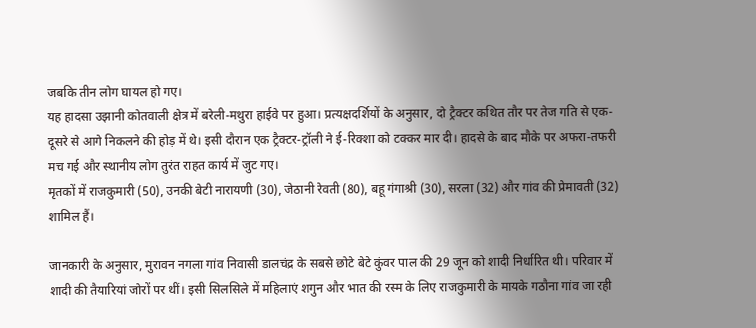जबकि तीन लोग घायल हो गए।
यह हादसा उझानी कोतवाली क्षेत्र में बरेली-मथुरा हाईवे पर हुआ। प्रत्यक्षदर्शियों के अनुसार, दो ट्रैक्टर कथित तौर पर तेज गति से एक-दूसरे से आगे निकलने की होड़ में थे। इसी दौरान एक ट्रैक्टर-ट्रॉली ने ई-रिक्शा को टक्कर मार दी। हादसे के बाद मौके पर अफरा-तफरी मच गई और स्थानीय लोग तुरंत राहत कार्य में जुट गए।
मृतकों में राजकुमारी (50), उनकी बेटी नारायणी (30), जेठानी रेवती (80), बहू गंगाश्री (30), सरला (32) और गांव की प्रेमावती (32) शामिल हैं।

जानकारी के अनुसार, मुरावन नगला गांव निवासी डालचंद्र के सबसे छोटे बेटे कुंवर पाल की 29 जून को शादी निर्धारित थी। परिवार में शादी की तैयारियां जोरों पर थीं। इसी सिलसिले में महिलाएं शगुन और भात की रस्म के लिए राजकुमारी के मायके गठौना गांव जा रही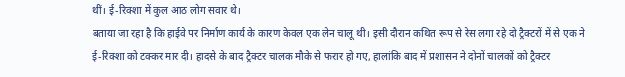थीं। ई-रिक्शा में कुल आठ लोग सवार थे।
बताया जा रहा है कि हाईवे पर निर्माण कार्य के कारण केवल एक लेन चालू थी। इसी दौरान कथित रूप से रेस लगा रहे दो ट्रैक्टरों में से एक ने ई-रिक्शा को टक्कर मार दी। हादसे के बाद ट्रैक्टर चालक मौके से फरार हो गए, हालांकि बाद में प्रशासन ने दोनों चालकों को ट्रैक्टर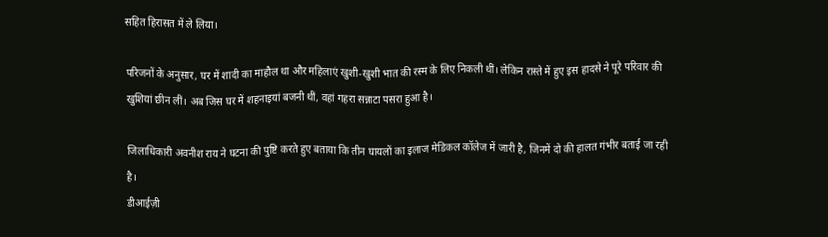सहित हिरासत में ले लिया।

परिजनों के अनुसार, घर में शादी का माहौल था और महिलाएं खुशी-खुशी भात की रस्म के लिए निकली थीं। लेकिन रास्ते में हुए इस हादसे ने पूरे परिवार की खुशियां छीन लीं। अब जिस घर में शहनाइयां बजनी थीं, वहां गहरा सन्नाटा पसरा हुआ है।

जिलाधिकारी अवनीश राय ने घटना की पुष्टि करते हुए बताया कि तीन घायलों का इलाज मेडिकल कॉलेज में जारी है, जिनमें दो की हालत गंभीर बताई जा रही है।
डीआईज़ी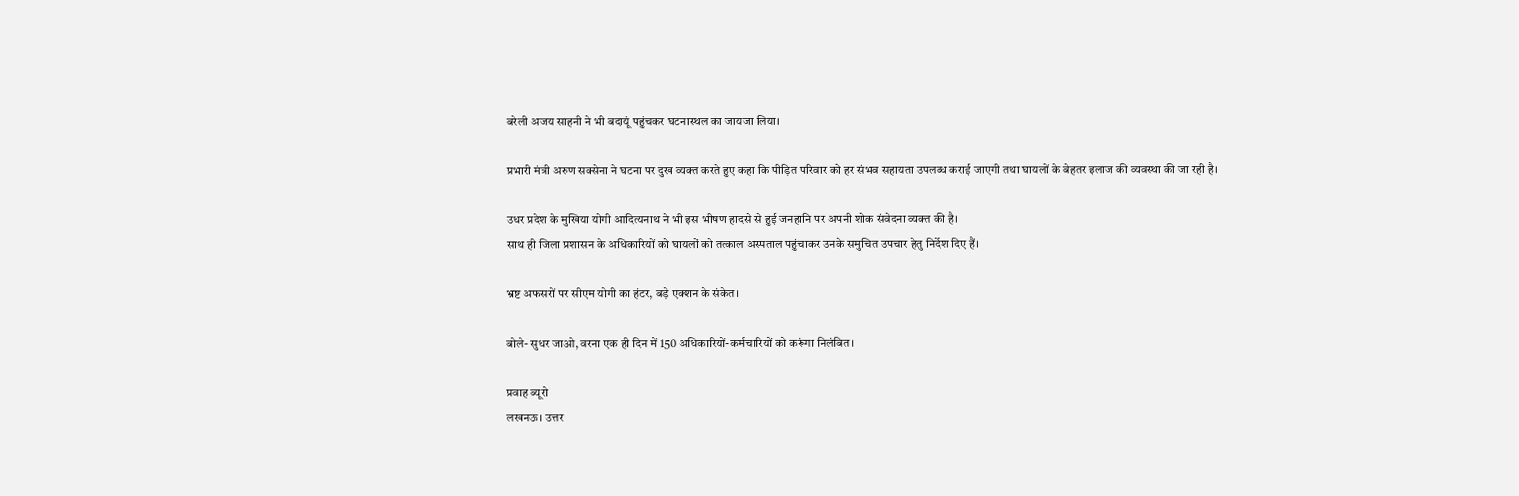बरेली अजय साहनी ने भी बदायूं पहुंचकर घटनास्थल का जायजा लिया।

प्रभारी मंत्री अरुण सक्सेना ने घटना पर दुख व्यक्त करते हुए कहा कि पीड़ित परिवार को हर संभव सहायता उपलब्ध कराई जाएगी तथा घायलों के बेहतर इलाज की व्यवस्था की जा रही है।

उधर प्रदेश के मुखिया योगी आदित्यनाथ ने भी इस भीषण हादसे से हुई जनहानि पर अपनी शोक संवेदना व्यक्त की है।
साथ ही जिला प्रशासन के अधिकारियों को घायलों को तत्काल अस्पताल पहुंचाकर उनके समुचित उपचार हेतु निर्देश दिए हैं।

भ्रष्ट अफसरों पर सीएम योगी का हंटर, बड़े एक्शन के संकेत।

बोले- सुधर जाओ, वरना एक ही दिन में 150 अधिकारियों-कर्मचारियों को करूंगा निलंबित।

प्रवाह ब्यूरो
लखनऊ। उत्तर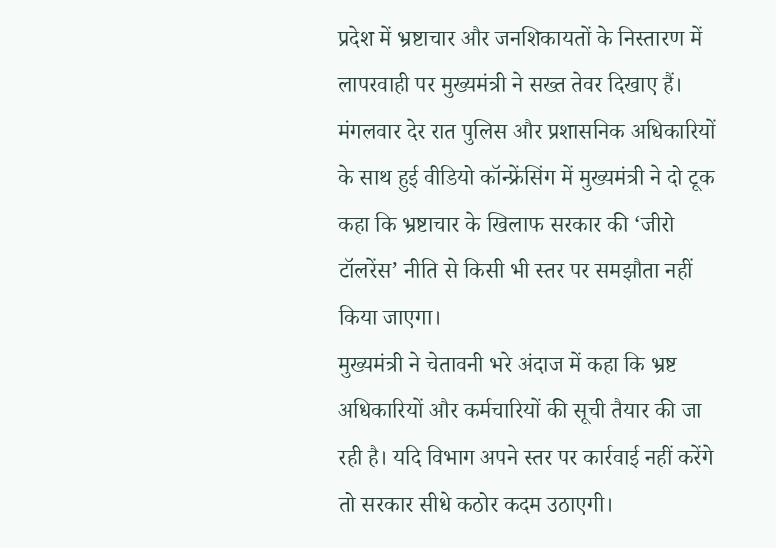प्रदेश में भ्रष्टाचार और जनशिकायतों के निस्तारण में लापरवाही पर मुख्यमंत्री ने सख्त तेवर दिखाए हैं। मंगलवार देर रात पुलिस और प्रशासनिक अधिकारियों के साथ हुई वीडियो कॉन्फ्रेंसिंग में मुख्यमंत्री ने दो टूक कहा कि भ्रष्टाचार के खिलाफ सरकार की ‘जीरो टॉलरेंस’ नीति से किसी भी स्तर पर समझौता नहीं किया जाएगा।
मुख्यमंत्री ने चेतावनी भरे अंदाज में कहा कि भ्रष्ट अधिकारियों और कर्मचारियों की सूची तैयार की जा रही है। यदि विभाग अपने स्तर पर कार्रवाई नहीं करेंगे तो सरकार सीधे कठोर कदम उठाएगी।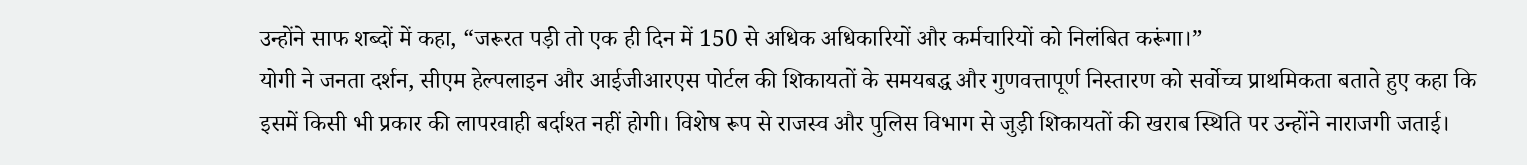उन्होंने साफ शब्दों में कहा, “जरूरत पड़ी तो एक ही दिन में 150 से अधिक अधिकारियों और कर्मचारियों को निलंबित करूंगा।”
योगी ने जनता दर्शन, सीएम हेल्पलाइन और आईजीआरएस पोर्टल की शिकायतों के समयबद्ध और गुणवत्तापूर्ण निस्तारण को सर्वोच्च प्राथमिकता बताते हुए कहा कि इसमें किसी भी प्रकार की लापरवाही बर्दाश्त नहीं होगी। विशेष रूप से राजस्व और पुलिस विभाग से जुड़ी शिकायतों की खराब स्थिति पर उन्होंने नाराजगी जताई।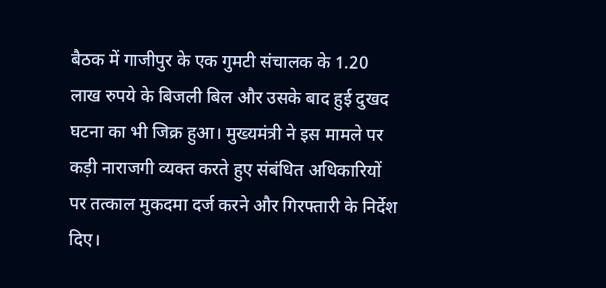बैठक में गाजीपुर के एक गुमटी संचालक के 1.20 लाख रुपये के बिजली बिल और उसके बाद हुई दुखद घटना का भी जिक्र हुआ। मुख्यमंत्री ने इस मामले पर कड़ी नाराजगी व्यक्त करते हुए संबंधित अधिकारियों पर तत्काल मुकदमा दर्ज करने और गिरफ्तारी के निर्देश दिए।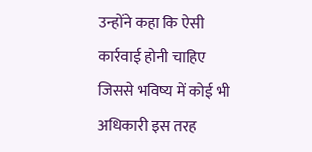उन्होंने कहा कि ऐसी कार्रवाई होनी चाहिए जिससे भविष्य में कोई भी अधिकारी इस तरह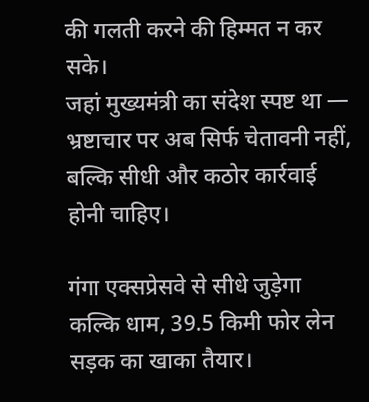की गलती करने की हिम्मत न कर सके।
जहां मुख्यमंत्री का संदेश स्पष्ट था — भ्रष्टाचार पर अब सिर्फ चेतावनी नहीं, बल्कि सीधी और कठोर कार्रवाई होनी चाहिए।

गंगा एक्सप्रेसवे से सीधे जुड़ेगा कल्कि धाम, 39.5 किमी फोर लेन सड़क का खाका तैयार।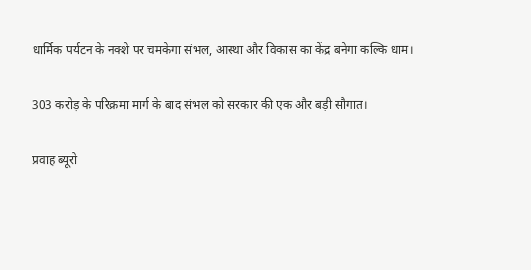धार्मिक पर्यटन के नक्शे पर चमकेगा संभल, आस्था और विकास का केंद्र बनेगा कल्कि धाम।

303 करोड़ के परिक्रमा मार्ग के बाद संभल को सरकार की एक और बड़ी सौगात।

प्रवाह ब्यूरो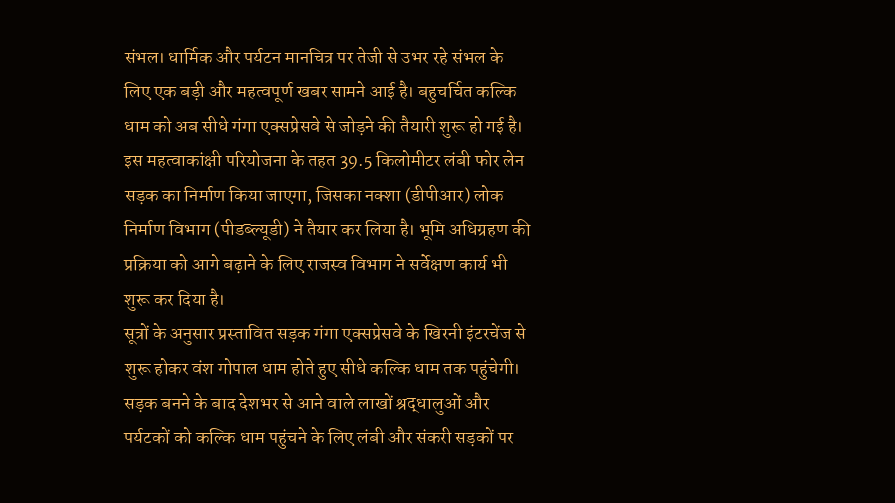संभल। धार्मिक और पर्यटन मानचित्र पर तेजी से उभर रहे संभल के लिए एक बड़ी और महत्वपूर्ण खबर सामने आई है। बहुचर्चित कल्कि धाम को अब सीधे गंगा एक्सप्रेसवे से जोड़ने की तैयारी शुरू हो गई है। इस महत्वाकांक्षी परियोजना के तहत 39.5 किलोमीटर लंबी फोर लेन सड़क का निर्माण किया जाएगा, जिसका नक्शा (डीपीआर) लोक निर्माण विभाग (पीडब्ल्यूडी) ने तैयार कर लिया है। भूमि अधिग्रहण की प्रक्रिया को आगे बढ़ाने के लिए राजस्व विभाग ने सर्वेक्षण कार्य भी शुरू कर दिया है।
सूत्रों के अनुसार प्रस्तावित सड़क गंगा एक्सप्रेसवे के खिरनी इंटरचेंज से शुरू होकर वंश गोपाल धाम होते हुए सीधे कल्कि धाम तक पहुंचेगी। सड़क बनने के बाद देशभर से आने वाले लाखों श्रद्धालुओं और पर्यटकों को कल्कि धाम पहुंचने के लिए लंबी और संकरी सड़कों पर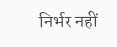निर्भर नहीं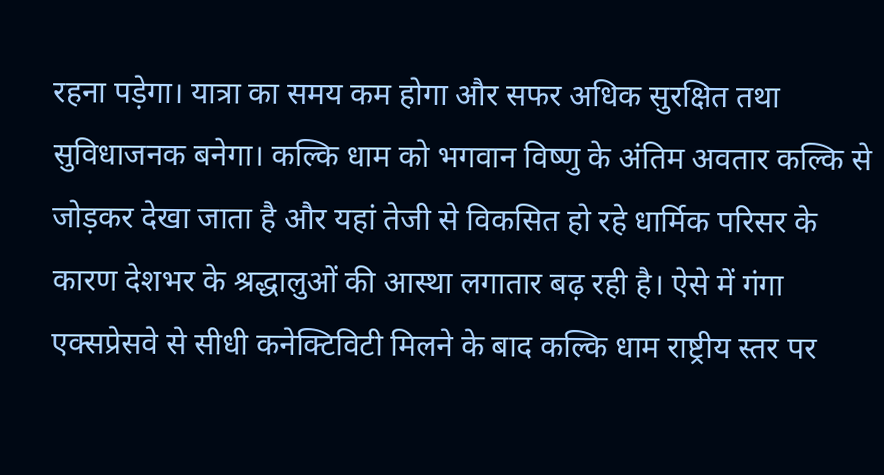रहना पड़ेगा। यात्रा का समय कम होगा और सफर अधिक सुरक्षित तथा सुविधाजनक बनेगा। कल्कि धाम को भगवान विष्णु के अंतिम अवतार कल्कि से जोड़कर देखा जाता है और यहां तेजी से विकसित हो रहे धार्मिक परिसर के कारण देशभर के श्रद्धालुओं की आस्था लगातार बढ़ रही है। ऐसे में गंगा एक्सप्रेसवे से सीधी कनेक्टिविटी मिलने के बाद कल्कि धाम राष्ट्रीय स्तर पर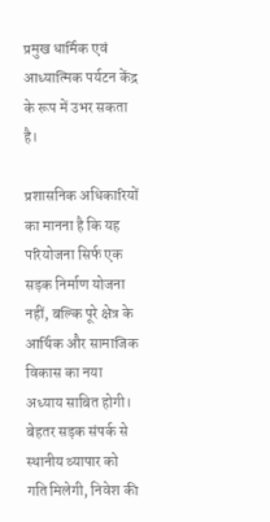प्रमुख धार्मिक एवं आध्यात्मिक पर्यटन केंद्र के रूप में उभर सकता है।

प्रशासनिक अधिकारियों का मानना है कि यह परियोजना सिर्फ एक सड़क निर्माण योजना नहीं, बल्कि पूरे क्षेत्र के आर्थिक और सामाजिक विकास का नया अध्याय साबित होगी। बेहतर सड़क संपर्क से स्थानीय व्यापार को गति मिलेगी, निवेश की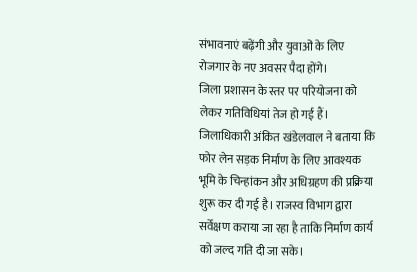संभावनाएं बढ़ेंगी और युवाओं के लिए रोजगार के नए अवसर पैदा होंगे।
जिला प्रशासन के स्तर पर परियोजना को लेकर गतिविधियां तेज हो गई हैं। जिलाधिकारी अंकित खंडेलवाल ने बताया कि फोर लेन सड़क निर्माण के लिए आवश्यक भूमि के चिन्हांकन और अधिग्रहण की प्रक्रिया शुरू कर दी गई है। राजस्व विभाग द्वारा सर्वेक्षण कराया जा रहा है ताकि निर्माण कार्य को जल्द गति दी जा सके।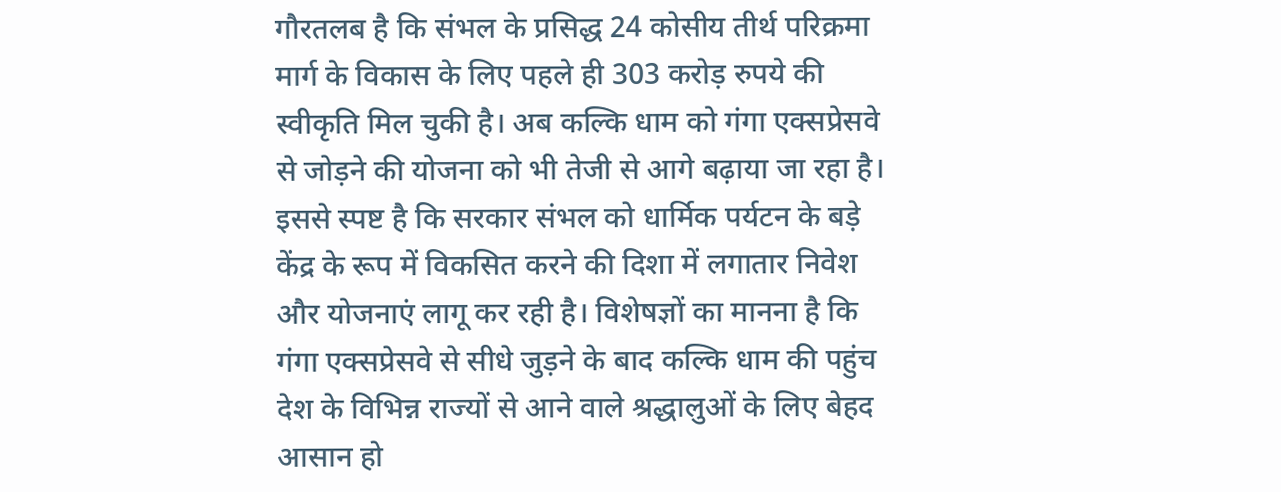गौरतलब है कि संभल के प्रसिद्ध 24 कोसीय तीर्थ परिक्रमा मार्ग के विकास के लिए पहले ही 303 करोड़ रुपये की स्वीकृति मिल चुकी है। अब कल्कि धाम को गंगा एक्सप्रेसवे से जोड़ने की योजना को भी तेजी से आगे बढ़ाया जा रहा है। इससे स्पष्ट है कि सरकार संभल को धार्मिक पर्यटन के बड़े केंद्र के रूप में विकसित करने की दिशा में लगातार निवेश और योजनाएं लागू कर रही है। विशेषज्ञों का मानना है कि गंगा एक्सप्रेसवे से सीधे जुड़ने के बाद कल्कि धाम की पहुंच देश के विभिन्न राज्यों से आने वाले श्रद्धालुओं के लिए बेहद आसान हो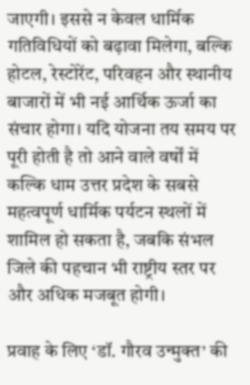जाएगी। इससे न केवल धार्मिक गतिविधियों को बढ़ावा मिलेगा, बल्कि होटल, रेस्टोरेंट, परिवहन और स्थानीय बाजारों में भी नई आर्थिक ऊर्जा का संचार होगा। यदि योजना तय समय पर पूरी होती है तो आने वाले वर्षों में कल्कि धाम उत्तर प्रदेश के सबसे महत्वपूर्ण धार्मिक पर्यटन स्थलों में शामिल हो सकता है, जबकि संभल जिले की पहचान भी राष्ट्रीय स्तर पर और अधिक मजबूत होगी।

प्रवाह के लिए ‘डॉ. गौरव उन्मुक्त’ की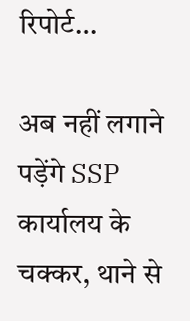रिपोर्ट…

अब नहीं लगाने पड़ेंगे SSP कार्यालय के चक्कर, थाने से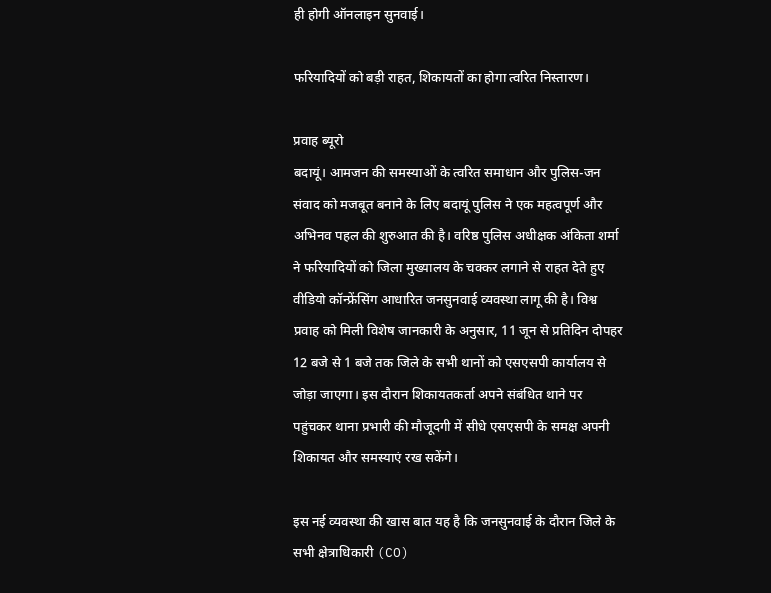ही होगी ऑनलाइन सुनवाई।

फरियादियों को बड़ी राहत, शिकायतों का होगा त्वरित निस्तारण।

प्रवाह ब्यूरो
बदायूं। आमजन की समस्याओं के त्वरित समाधान और पुलिस-जन संवाद को मजबूत बनाने के लिए बदायूं पुलिस ने एक महत्वपूर्ण और अभिनव पहल की शुरुआत की है। वरिष्ठ पुलिस अधीक्षक अंकिता शर्मा ने फरियादियों को जिला मुख्यालय के चक्कर लगाने से राहत देते हुए वीडियो कॉन्फ्रेंसिंग आधारित जनसुनवाई व्यवस्था लागू की है। विश्व प्रवाह को मिली विशेष जानकारी के अनुसार, 11 जून से प्रतिदिन दोपहर 12 बजे से 1 बजे तक जिले के सभी थानों को एसएसपी कार्यालय से जोड़ा जाएगा। इस दौरान शिकायतकर्ता अपने संबंधित थाने पर पहुंचकर थाना प्रभारी की मौजूदगी में सीधे एसएसपी के समक्ष अपनी शिकायत और समस्याएं रख सकेंगे।

इस नई व्यवस्था की खास बात यह है कि जनसुनवाई के दौरान जिले के सभी क्षेत्राधिकारी (CO)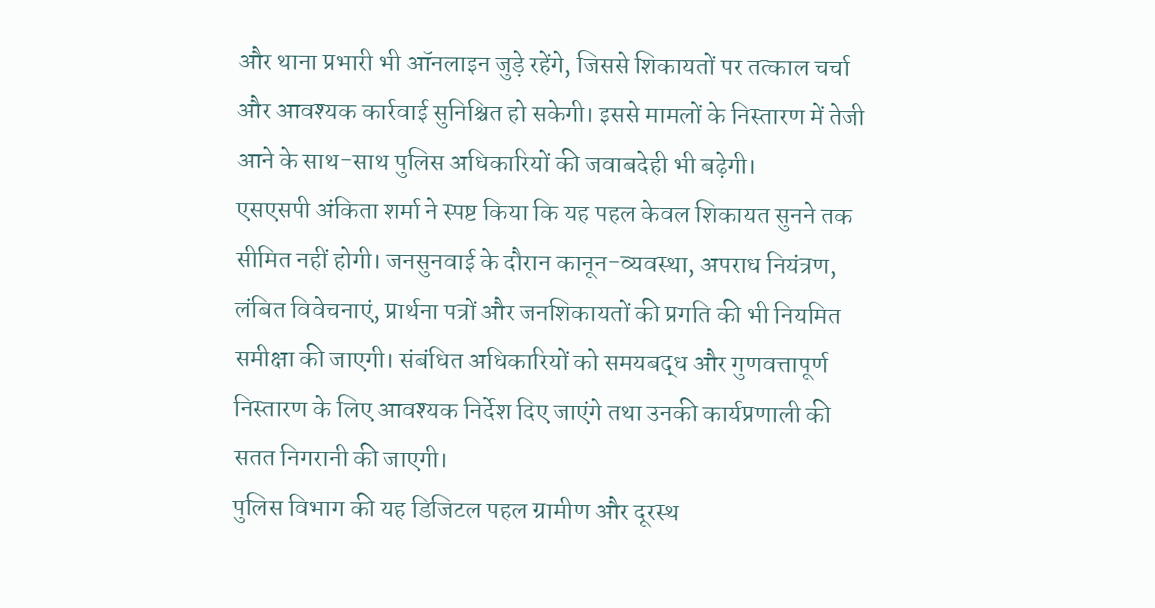और थाना प्रभारी भी ऑनलाइन जुड़े रहेंगे, जिससे शिकायतों पर तत्काल चर्चा और आवश्यक कार्रवाई सुनिश्चित हो सकेगी। इससे मामलों के निस्तारण में तेजी आने के साथ-साथ पुलिस अधिकारियों की जवाबदेही भी बढ़ेगी।
एसएसपी अंकिता शर्मा ने स्पष्ट किया कि यह पहल केवल शिकायत सुनने तक सीमित नहीं होगी। जनसुनवाई के दौरान कानून-व्यवस्था, अपराध नियंत्रण, लंबित विवेचनाएं, प्रार्थना पत्रों और जनशिकायतों की प्रगति की भी नियमित समीक्षा की जाएगी। संबंधित अधिकारियों को समयबद्ध और गुणवत्तापूर्ण निस्तारण के लिए आवश्यक निर्देश दिए जाएंगे तथा उनकी कार्यप्रणाली की सतत निगरानी की जाएगी।
पुलिस विभाग की यह डिजिटल पहल ग्रामीण और दूरस्थ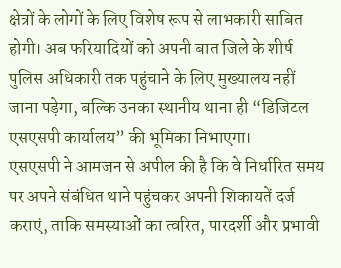क्षेत्रों के लोगों के लिए विशेष रूप से लाभकारी साबित होगी। अब फरियादियों को अपनी बात जिले के शीर्ष पुलिस अधिकारी तक पहुंचाने के लिए मुख्यालय नहीं जाना पड़ेगा, बल्कि उनका स्थानीय थाना ही “डिजिटल एसएसपी कार्यालय” की भूमिका निभाएगा।
एसएसपी ने आमजन से अपील की है कि वे निर्धारित समय पर अपने संबंधित थाने पहुंचकर अपनी शिकायतें दर्ज कराएं, ताकि समस्याओं का त्वरित, पारदर्शी और प्रभावी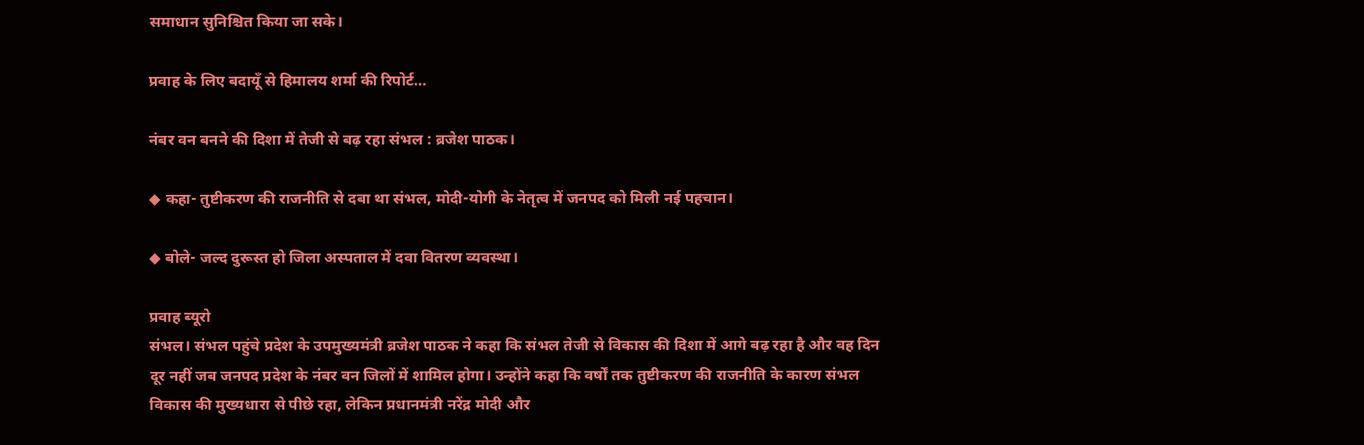समाधान सुनिश्चित किया जा सके।

प्रवाह के लिए बदायूँ से हिमालय शर्मा की रिपोर्ट…

नंबर वन बनने की दिशा में तेजी से बढ़ रहा संभल : ब्रजेश पाठक।

◆ कहा- तुष्टीकरण की राजनीति से दबा था संभल, मोदी-योगी के नेतृत्व में जनपद को मिली नई पहचान।

◆ बोले- जल्द दुरूस्त हो जिला अस्पताल में दवा वितरण व्यवस्था।

प्रवाह ब्यूरो
संभल। संभल पहुंचे प्रदेश के उपमुख्यमंत्री ब्रजेश पाठक ने कहा कि संभल तेजी से विकास की दिशा में आगे बढ़ रहा है और वह दिन दूर नहीं जब जनपद प्रदेश के नंबर वन जिलों में शामिल होगा। उन्होंने कहा कि वर्षों तक तुष्टीकरण की राजनीति के कारण संभल विकास की मुख्यधारा से पीछे रहा, लेकिन प्रधानमंत्री नरेंद्र मोदी और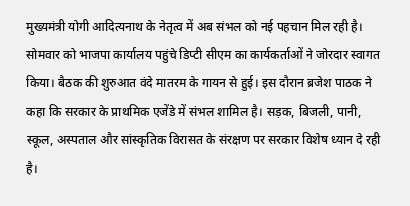मुख्यमंत्री योगी आदित्यनाथ के नेतृत्व में अब संभल को नई पहचान मिल रही है। सोमवार को भाजपा कार्यालय पहुंचे डिप्टी सीएम का कार्यकर्ताओं ने जोरदार स्वागत किया। बैठक की शुरुआत वंदे मातरम के गायन से हुई। इस दौरान ब्रजेश पाठक ने कहा कि सरकार के प्राथमिक एजेंडे में संभल शामिल है। सड़क, बिजली, पानी, स्कूल, अस्पताल और सांस्कृतिक विरासत के संरक्षण पर सरकार विशेष ध्यान दे रही है।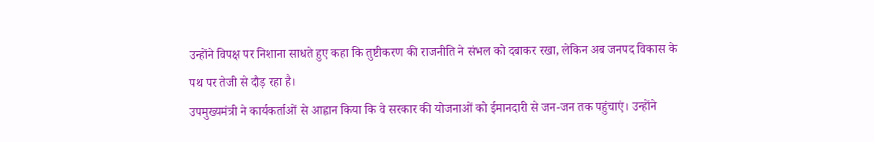उन्होंने विपक्ष पर निशाना साधते हुए कहा कि तुष्टीकरण की राजनीति ने संभल को दबाकर रखा, लेकिन अब जनपद विकास के पथ पर तेजी से दौड़ रहा है।
उपमुख्यमंत्री ने कार्यकर्ताओं से आह्वान किया कि वे सरकार की योजनाओं को ईमानदारी से जन-जन तक पहुंचाएं। उन्होंने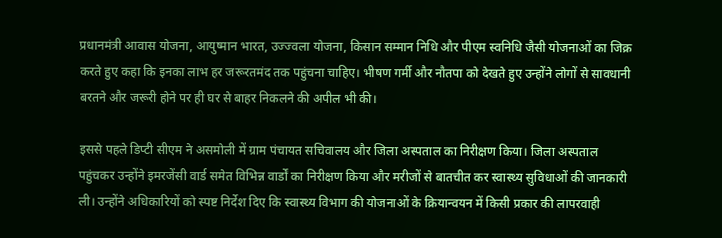प्रधानमंत्री आवास योजना, आयुष्मान भारत, उज्ज्वला योजना, किसान सम्मान निधि और पीएम स्वनिधि जैसी योजनाओं का जिक्र करते हुए कहा कि इनका लाभ हर जरूरतमंद तक पहुंचना चाहिए। भीषण गर्मी और नौतपा को देखते हुए उन्होंने लोगों से सावधानी बरतने और जरूरी होने पर ही घर से बाहर निकलने की अपील भी की।

इससे पहले डिप्टी सीएम ने असमोली में ग्राम पंचायत सचिवालय और जिला अस्पताल का निरीक्षण किया। जिला अस्पताल पहुंचकर उन्होंने इमरजेंसी वार्ड समेत विभिन्न वार्डों का निरीक्षण किया और मरीजों से बातचीत कर स्वास्थ्य सुविधाओं की जानकारी ली। उन्होंने अधिकारियों को स्पष्ट निर्देश दिए कि स्वास्थ्य विभाग की योजनाओं के क्रियान्वयन में किसी प्रकार की लापरवाही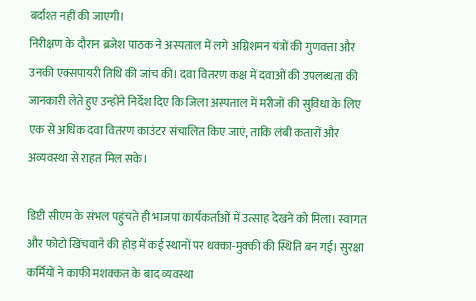बर्दाश्त नहीं की जाएगी।
निरीक्षण के दौरान ब्रजेश पाठक ने अस्पताल में लगे अग्निशमन यंत्रों की गुणवत्ता और उनकी एक्सपायरी तिथि की जांच की। दवा वितरण कक्ष में दवाओं की उपलब्धता की जानकारी लेते हुए उन्होंने निर्देश दिए कि जिला अस्पताल में मरीजों की सुविधा के लिए एक से अधिक दवा वितरण काउंटर संचालित किए जाएं, ताकि लंबी कतारों और अव्यवस्था से राहत मिल सके।

डिप्टी सीएम के संभल पहुंचते ही भाजपा कार्यकर्ताओं में उत्साह देखने को मिला। स्वागत और फोटो खिंचवाने की होड़ में कई स्थानों पर धक्का-मुक्की की स्थिति बन गई। सुरक्षा कर्मियों ने काफी मशक्कत के बाद व्यवस्था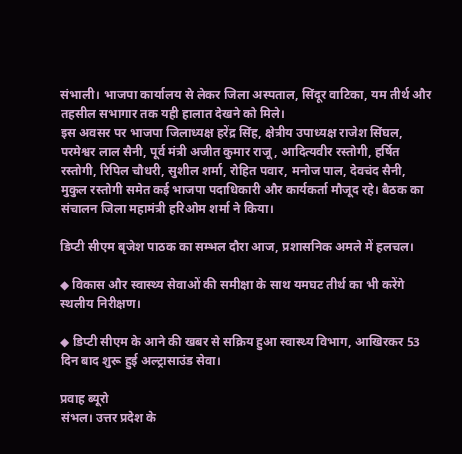संभाली। भाजपा कार्यालय से लेकर जिला अस्पताल, सिंदूर वाटिका, यम तीर्थ और तहसील सभागार तक यही हालात देखने को मिले।
इस अवसर पर भाजपा जिलाध्यक्ष हरेंद्र सिंह, क्षेत्रीय उपाध्यक्ष राजेश सिंघल, परमेश्वर लाल सैनी, पूर्व मंत्री अजीत कुमार राजू, आदित्यवीर रस्तोगी, हर्षित रस्तोगी, रिपिल चौधरी, सुशील शर्मा, रोहित पवार, मनोज पाल, देवचंद सैनी, मुकुल रस्तोगी समेत कई भाजपा पदाधिकारी और कार्यकर्ता मौजूद रहे। बैठक का संचालन जिला महामंत्री हरिओम शर्मा ने किया।

डिप्टी सीएम बृजेश पाठक का सम्भल दौरा आज, प्रशासनिक अमले में हलचल।

◆ विकास और स्वास्थ्य सेवाओं की समीक्षा के साथ यमघट तीर्थ का भी करेंगे स्थलीय निरीक्षण।

◆ डिप्टी सीएम के आने की खबर से सक्रिय हुआ स्वास्थ्य विभाग, आखिरकर 53 दिन बाद शुरू हुई अल्ट्रासाउंड सेवा।

प्रवाह ब्यूरो
संभल। उत्तर प्रदेश के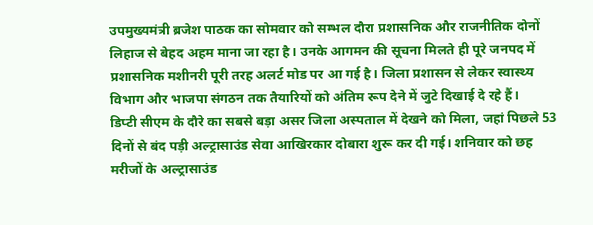उपमुख्यमंत्री ब्रजेश पाठक का सोमवार को सम्भल दौरा प्रशासनिक और राजनीतिक दोनों लिहाज से बेहद अहम माना जा रहा है। उनके आगमन की सूचना मिलते ही पूरे जनपद में प्रशासनिक मशीनरी पूरी तरह अलर्ट मोड पर आ गई है। जिला प्रशासन से लेकर स्वास्थ्य विभाग और भाजपा संगठन तक तैयारियों को अंतिम रूप देने में जुटे दिखाई दे रहे हैं।
डिप्टी सीएम के दौरे का सबसे बड़ा असर जिला अस्पताल में देखने को मिला, जहां पिछले 53 दिनों से बंद पड़ी अल्ट्रासाउंड सेवा आखिरकार दोबारा शुरू कर दी गई। शनिवार को छह मरीजों के अल्ट्रासाउंड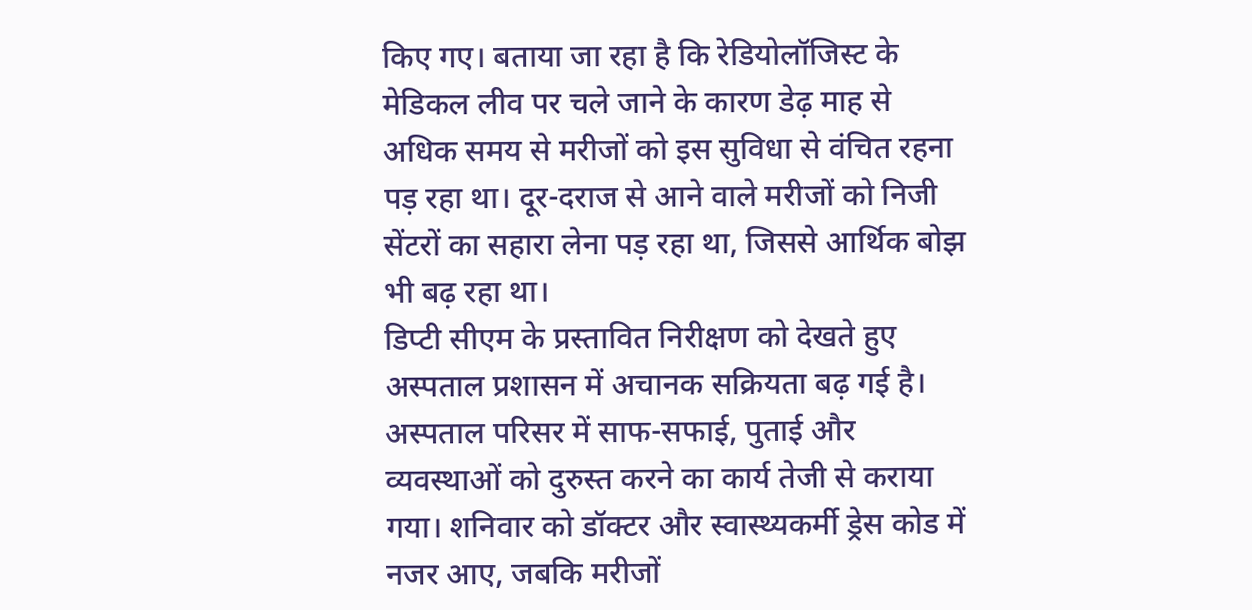किए गए। बताया जा रहा है कि रेडियोलॉजिस्ट के मेडिकल लीव पर चले जाने के कारण डेढ़ माह से अधिक समय से मरीजों को इस सुविधा से वंचित रहना पड़ रहा था। दूर-दराज से आने वाले मरीजों को निजी सेंटरों का सहारा लेना पड़ रहा था, जिससे आर्थिक बोझ भी बढ़ रहा था।
डिप्टी सीएम के प्रस्तावित निरीक्षण को देखते हुए अस्पताल प्रशासन में अचानक सक्रियता बढ़ गई है। अस्पताल परिसर में साफ-सफाई, पुताई और व्यवस्थाओं को दुरुस्त करने का कार्य तेजी से कराया गया। शनिवार को डॉक्टर और स्वास्थ्यकर्मी ड्रेस कोड में नजर आए, जबकि मरीजों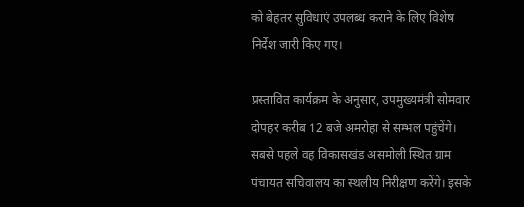को बेहतर सुविधाएं उपलब्ध कराने के लिए विशेष निर्देश जारी किए गए।

प्रस्तावित कार्यक्रम के अनुसार, उपमुख्यमंत्री सोमवार दोपहर करीब 12 बजे अमरोहा से सम्भल पहुंचेंगे। सबसे पहले वह विकासखंड असमोली स्थित ग्राम पंचायत सचिवालय का स्थलीय निरीक्षण करेंगे। इसके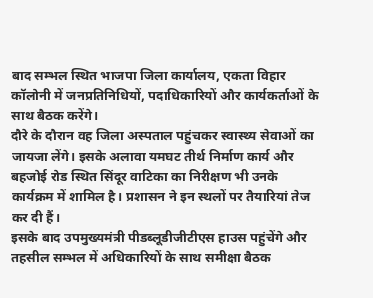बाद सम्भल स्थित भाजपा जिला कार्यालय, एकता विहार कॉलोनी में जनप्रतिनिधियों, पदाधिकारियों और कार्यकर्ताओं के साथ बैठक करेंगे।
दौरे के दौरान वह जिला अस्पताल पहुंचकर स्वास्थ्य सेवाओं का जायजा लेंगे। इसके अलावा यमघट तीर्थ निर्माण कार्य और बहजोई रोड स्थित सिंदूर वाटिका का निरीक्षण भी उनके कार्यक्रम में शामिल है। प्रशासन ने इन स्थलों पर तैयारियां तेज कर दी हैं।
इसके बाद उपमुख्यमंत्री पीडब्लूडीजीटीएस हाउस पहुंचेंगे और तहसील सम्भल में अधिकारियों के साथ समीक्षा बैठक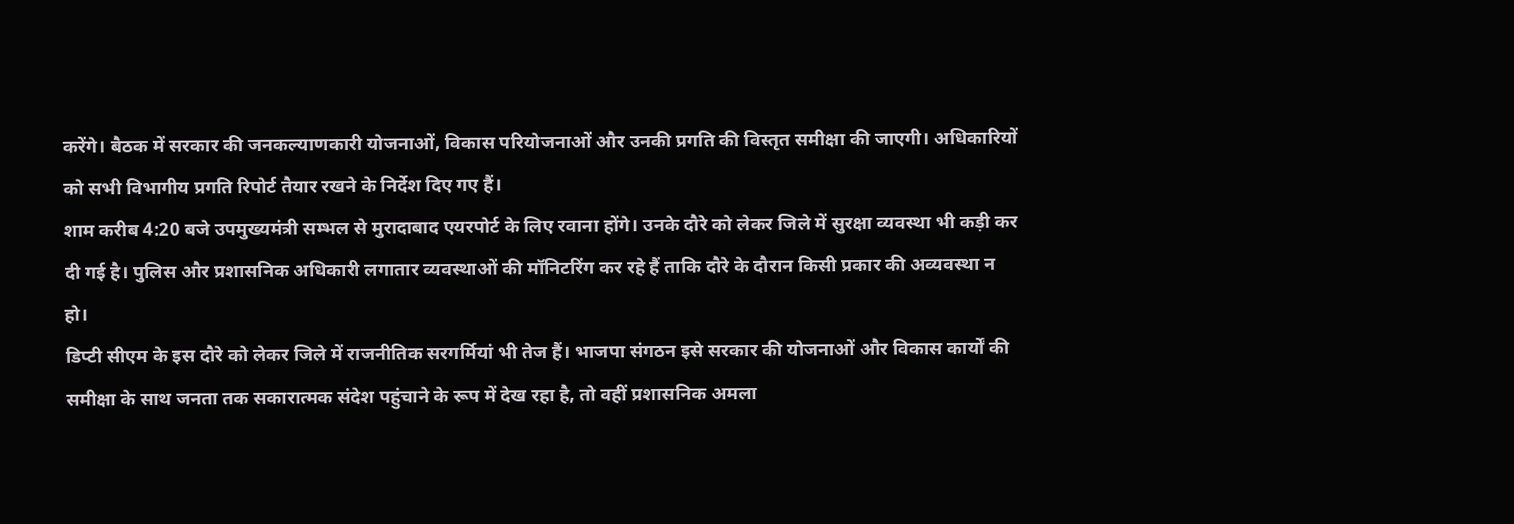करेंगे। बैठक में सरकार की जनकल्याणकारी योजनाओं, विकास परियोजनाओं और उनकी प्रगति की विस्तृत समीक्षा की जाएगी। अधिकारियों को सभी विभागीय प्रगति रिपोर्ट तैयार रखने के निर्देश दिए गए हैं।
शाम करीब 4:20 बजे उपमुख्यमंत्री सम्भल से मुरादाबाद एयरपोर्ट के लिए रवाना होंगे। उनके दौरे को लेकर जिले में सुरक्षा व्यवस्था भी कड़ी कर दी गई है। पुलिस और प्रशासनिक अधिकारी लगातार व्यवस्थाओं की मॉनिटरिंग कर रहे हैं ताकि दौरे के दौरान किसी प्रकार की अव्यवस्था न हो।
डिप्टी सीएम के इस दौरे को लेकर जिले में राजनीतिक सरगर्मियां भी तेज हैं। भाजपा संगठन इसे सरकार की योजनाओं और विकास कार्यों की समीक्षा के साथ जनता तक सकारात्मक संदेश पहुंचाने के रूप में देख रहा है, तो वहीं प्रशासनिक अमला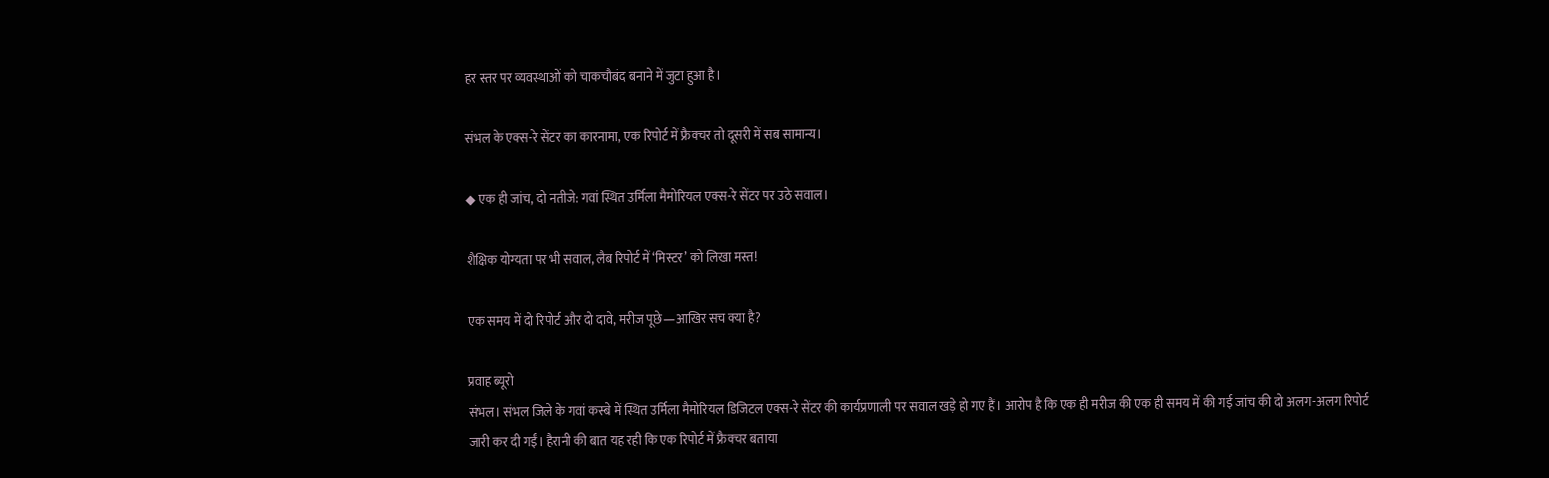हर स्तर पर व्यवस्थाओं को चाकचौबंद बनाने में जुटा हुआ है।

संभल के एक्स-रे सेंटर का कारनामा, एक रिपोर्ट में फ्रैक्चर तो दूसरी में सब सामान्य।

◆ एक ही जांच, दो नतीजे: गवां स्थित उर्मिला मैमोरियल एक्स-रे सेंटर पर उठे सवाल।

शैक्षिक योग्यता पर भी सवाल, लैब रिपोर्ट में ‘मिस्टर’ को लिखा मस्त!

एक समय में दो रिपोर्ट और दो दावे, मरीज पूछे—आखिर सच क्या है?

प्रवाह ब्यूरो
संभल। संभल जिले के गवां कस्बे में स्थित उर्मिला मैमोरियल डिजिटल एक्स-रे सेंटर की कार्यप्रणाली पर सवाल खड़े हो गए हैं। आरोप है कि एक ही मरीज की एक ही समय में की गई जांच की दो अलग-अलग रिपोर्ट जारी कर दी गईं। हैरानी की बात यह रही कि एक रिपोर्ट में फ्रैक्चर बताया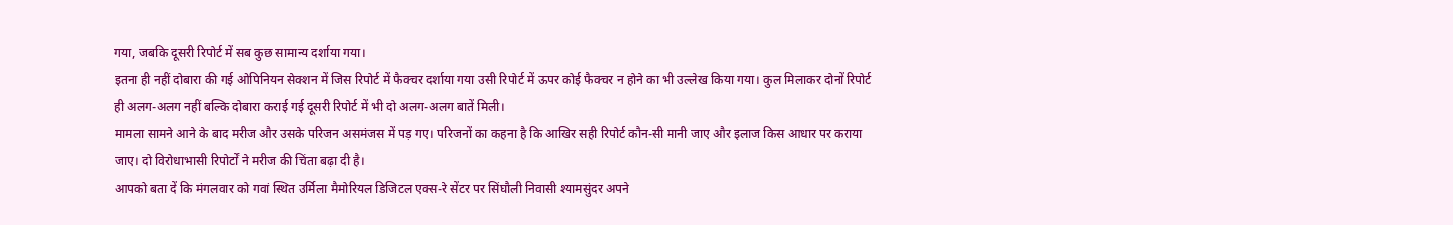गया, जबकि दूसरी रिपोर्ट में सब कुछ सामान्य दर्शाया गया।
इतना ही नहीं दोबारा की गई ओपिनियन सेक्शन में जिस रिपोर्ट में फैक्चर दर्शाया गया उसी रिपोर्ट में ऊपर कोई फैक्चर न होने का भी उल्लेख किया गया। कुल मिलाकर दोनों रिपोर्ट ही अलग-अलग नहीं बल्कि दोबारा कराई गई दूसरी रिपोर्ट में भी दो अलग-अलग बातें मिली।
मामला सामने आने के बाद मरीज और उसके परिजन असमंजस में पड़ गए। परिजनों का कहना है कि आखिर सही रिपोर्ट कौन-सी मानी जाए और इलाज किस आधार पर कराया जाए। दो विरोधाभासी रिपोर्टों ने मरीज की चिंता बढ़ा दी है।
आपको बता दें कि मंगलवार को गवां स्थित उर्मिला मैमोरियल डिजिटल एक्स-रे सेंटर पर सिंघौली निवासी श्यामसुंदर अपने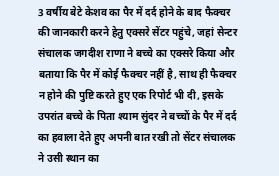3 वर्षीय बेटे केशव का पैर में दर्द होने के बाद फैक्चर की जानकारी करने हेतु एक्सरे सेंटर पहुंचे, जहां सेन्टर संचालक जगदीश राणा ने बच्चे का एक्सरे किया और बताया कि पैर में कोई फैक्चर नहीं है, साथ ही फैक्चर न होने की पुष्टि करते हुए एक रिपोर्ट भी दी, इसके उपरांत बच्चे के पिता श्याम सुंदर ने बच्चों के पैर में दर्द का हवाला देते हुए अपनी बात रखी तो सेंटर संचालक ने उसी स्थान का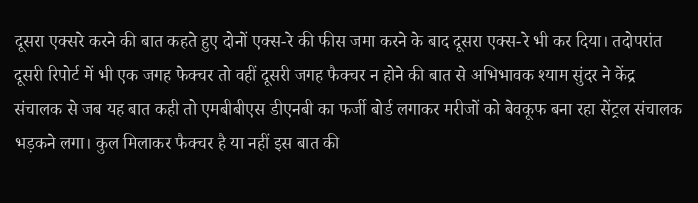दूसरा एक्सरे करने की बात कहते हुए दोनों एक्स-रे की फीस जमा करने के बाद दूसरा एक्स-रे भी कर दिया। तदोपरांत दूसरी रिपोर्ट में भी एक जगह फेक्चर तो वहीं दूसरी जगह फैक्चर न होने की बात से अभिभावक श्याम सुंदर ने केंद्र संचालक से जब यह बात कही तो एमबीबीएस डीएनबी का फर्जी बोर्ड लगाकर मरीजों को बेवकूफ बना रहा सेंट्रल संचालक भड़कने लगा। कुल मिलाकर फैक्चर है या नहीं इस बात की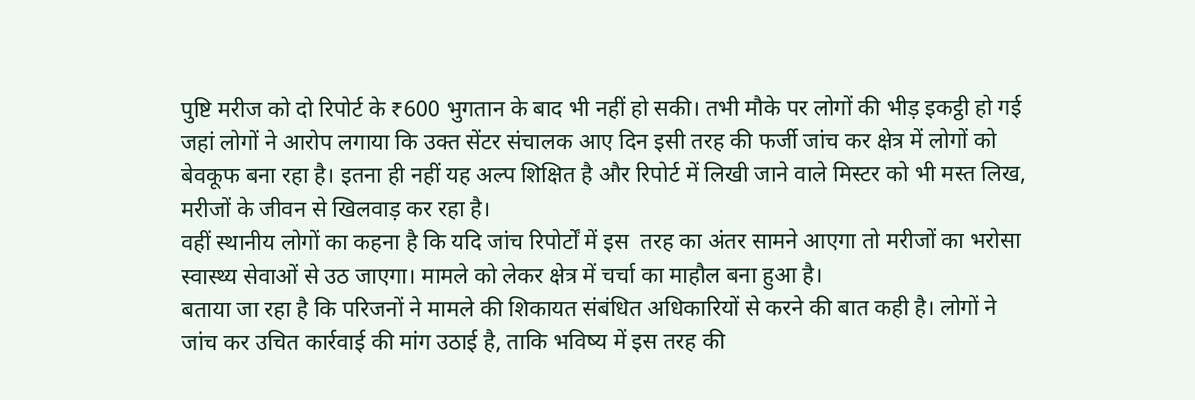पुष्टि मरीज को दो रिपोर्ट के ₹600 भुगतान के बाद भी नहीं हो सकी। तभी मौके पर लोगों की भीड़ इकट्ठी हो गई जहां लोगों ने आरोप लगाया कि उक्त सेंटर संचालक आए दिन इसी तरह की फर्जी जांच कर क्षेत्र में लोगों को बेवकूफ बना रहा है। इतना ही नहीं यह अल्प शिक्षित है और रिपोर्ट में लिखी जाने वाले मिस्टर को भी मस्त लिख, मरीजों के जीवन से खिलवाड़ कर रहा है।
वहीं स्थानीय लोगों का कहना है कि यदि जांच रिपोर्टों में इस  तरह का अंतर सामने आएगा तो मरीजों का भरोसा स्वास्थ्य सेवाओं से उठ जाएगा। मामले को लेकर क्षेत्र में चर्चा का माहौल बना हुआ है।
बताया जा रहा है कि परिजनों ने मामले की शिकायत संबंधित अधिकारियों से करने की बात कही है। लोगों ने जांच कर उचित कार्रवाई की मांग उठाई है, ताकि भविष्य में इस तरह की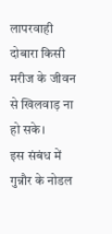लापरवाही दोबारा किसी मरीज के जीवन से खिलवाड़ ना हो सके।
इस संबंध में गुन्नौर के नोडल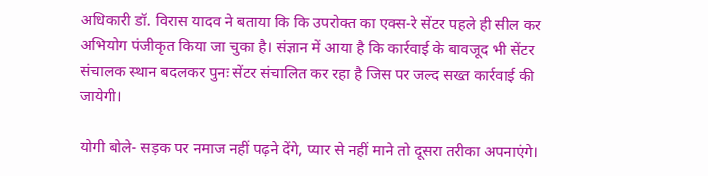अधिकारी डॉ. विरास यादव ने बताया कि कि उपरोक्त का एक्स-रे सेंटर पहले ही सील कर अभियोग पंजीकृत किया जा चुका है। संज्ञान में आया है कि कार्रवाई के बावजूद भी सेंटर संचालक स्थान बदलकर पुनः सेंटर संचालित कर रहा है जिस पर जल्द सख्त कार्रवाई की जायेगी।

योगी बोले- सड़क पर नमाज नहीं पढ़ने देंगे, प्यार से नहीं माने तो दूसरा तरीका अपनाएंगे।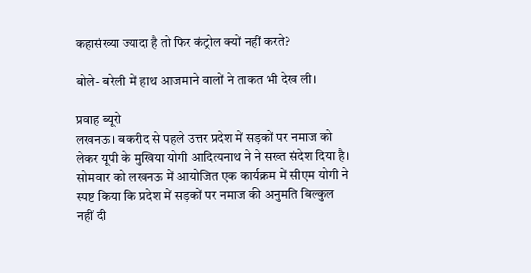कहासंख्या ज्यादा है तो फिर कंट्रोल क्यों नहीं करते?

बोले- बरेली में हाथ आजमाने वालों ने ताकत भी देख ली।

प्रवाह ब्यूरो
लखनऊ। बकरीद से पहले उत्तर प्रदेश में सड़कों पर नमाज को लेकर यूपी के मुखिया योगी आदित्यनाथ ने ने सख्त संदेश दिया है। सोमवार को लखनऊ में आयोजित एक कार्यक्रम में सीएम योगी ने स्पष्ट किया कि प्रदेश में सड़कों पर नमाज की अनुमति बिल्कुल नहीं दी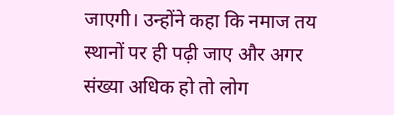जाएगी। उन्होंने कहा कि नमाज तय स्थानों पर ही पढ़ी जाए और अगर संख्या अधिक हो तो लोग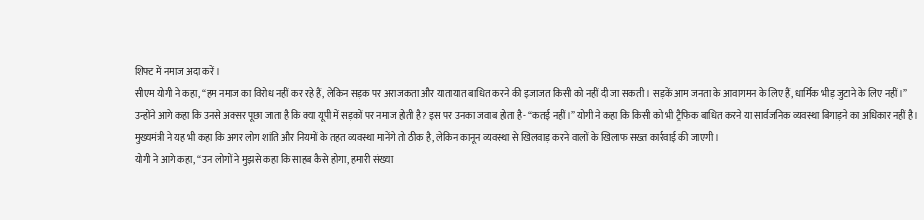शिफ्ट में नमाज अदा करें।
सीएम योगी ने कहा, “हम नमाज का विरोध नहीं कर रहे हैं, लेकिन सड़क पर अराजकता और यातायात बाधित करने की इजाजत किसी को नहीं दी जा सकती। सड़कें आम जनता के आवागमन के लिए हैं, धार्मिक भीड़ जुटाने के लिए नहीं।”
उन्होंने आगे कहा कि उनसे अक्सर पूछा जाता है कि क्या यूपी में सड़कों पर नमाज होती है? इस पर उनका जवाब होता है- “कतई नहीं।” योगी ने कहा कि किसी को भी ट्रैफिक बाधित करने या सार्वजनिक व्यवस्था बिगाड़ने का अधिकार नहीं है।
मुख्यमंत्री ने यह भी कहा कि अगर लोग शांति और नियमों के तहत व्यवस्था मानेंगे तो ठीक है, लेकिन कानून व्यवस्था से खिलवाड़ करने वालों के खिलाफ सख्त कार्रवाई की जाएगी।
योगी ने आगे कहा, “उन लोगों ने मुझसे कहा कि साहब कैसे होगा, हमारी संख्या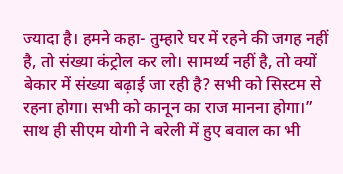ज्यादा है। हमने कहा- तुम्हारे घर में रहने की जगह नहीं है, तो संख्या कंट्रोल कर लो। सामर्थ्य नहीं है, तो क्यों बेकार में संख्या बढ़ाई जा रही है? सभी को सिस्टम से रहना होगा। सभी को कानून का राज मानना होगा।”
साथ ही सीएम योगी ने बरेली में हुए बवाल का भी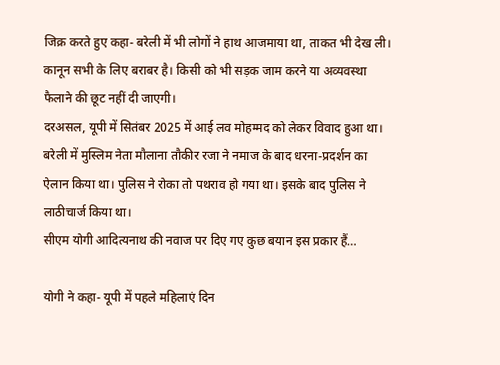जिक्र करते हुए कहा- बरेली में भी लोगों ने हाथ आजमाया था, ताकत भी देख ली। कानून सभी के लिए बराबर है। किसी को भी सड़क जाम करने या अव्यवस्था फैलाने की छूट नहीं दी जाएगी।
दरअसल, यूपी में सितंबर 2025 में आई लव मोहम्मद को लेकर विवाद हुआ था। बरेली में मुस्लिम नेता मौलाना तौकीर रजा ने नमाज के बाद धरना-प्रदर्शन का ऐलान किया था। पुलिस ने रोका तो पथराव हो गया था। इसके बाद पुलिस ने लाठीचार्ज किया था।
सीएम योगी आदित्यनाथ की नवाज पर दिए गए कुछ बयान इस प्रकार हैं…

योगी ने कहा- यूपी में पहले महिलाएं दिन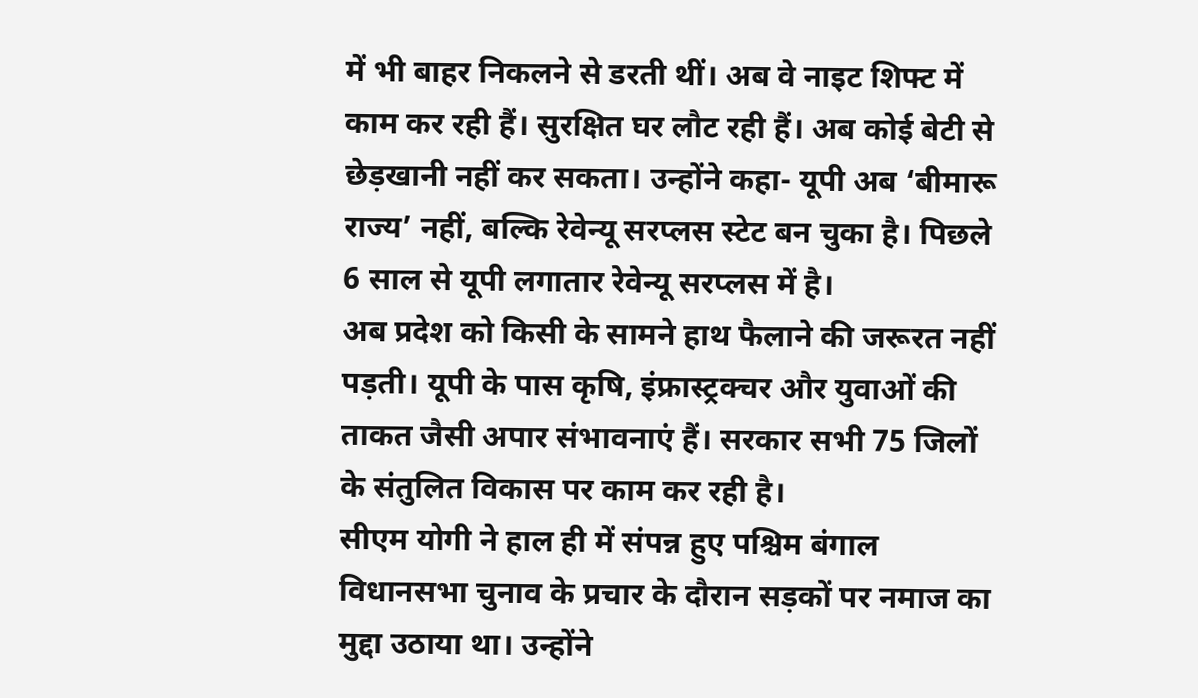में भी बाहर निकलने से डरती थीं। अब वे नाइट शिफ्ट में काम कर रही हैं। सुरक्षित घर लौट रही हैं। अब कोई बेटी से छेड़खानी नहीं कर सकता। उन्होंने कहा- यूपी अब ‘बीमारू राज्य’ नहीं, बल्कि रेवेन्यू सरप्लस स्टेट बन चुका है। पिछले 6 साल से यूपी लगातार रेवेन्यू सरप्लस में है।
अब प्रदेश को किसी के सामने हाथ फैलाने की जरूरत नहीं पड़ती। यूपी के पास कृषि, इंफ्रास्ट्रक्चर और युवाओं की ताकत जैसी अपार संभावनाएं हैं। सरकार सभी 75 जिलों के संतुलित विकास पर काम कर रही है।
सीएम योगी ने हाल ही में संपन्न हुए पश्चिम बंगाल विधानसभा चुनाव के प्रचार के दौरान सड़कों पर नमाज का मुद्दा उठाया था। उन्होंने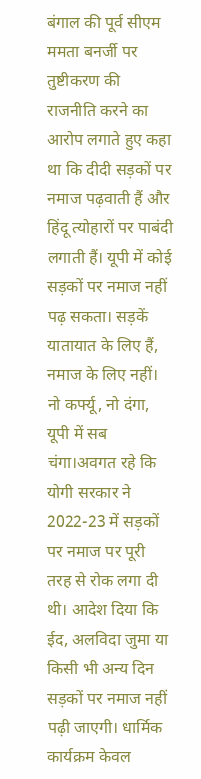बंगाल की पूर्व सीएम ममता बनर्जी पर तुष्टीकरण की राजनीति करने का आरोप लगाते हुए कहा था कि दीदी सड़कों पर नमाज पढ़वाती हैं और हिंदू त्योहारों पर पाबंदी लगाती हैं। यूपी में कोई सड़कों पर नमाज नहीं पढ़ सकता। सड़कें यातायात के लिए हैं, नमाज के लिए नहीं। नो कर्फ्यू, नो दंगा, यूपी में सब चंगा।अवगत रहे कि योगी सरकार ने 2022-23 में सड़कों पर नमाज पर पूरी तरह से रोक लगा दी थी। आदेश दिया कि ईद, अलविदा जुमा या किसी भी अन्य दिन सड़कों पर नमाज नहीं पढ़ी जाएगी। धार्मिक कार्यक्रम केवल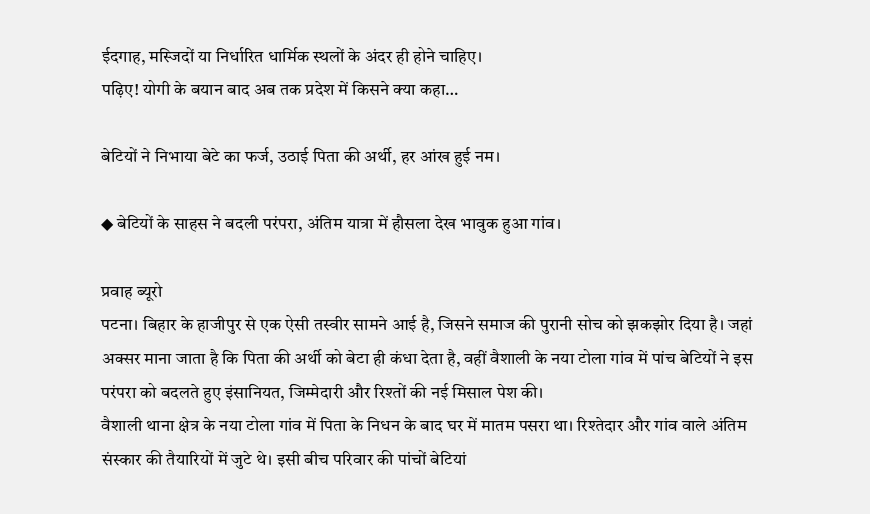ईदगाह, मस्जिदों या निर्धारित धार्मिक स्थलों के अंदर ही होने चाहिए।
पढ़िए! योगी के बयान बाद अब तक प्रदेश में किसने क्या कहा…

बेटियों ने निभाया बेटे का फर्ज, उठाई पिता की अर्थी, हर आंख हुई नम।

◆ बेटियों के साहस ने बदली परंपरा, अंतिम यात्रा में हौसला देख भावुक हुआ गांव।

प्रवाह ब्यूरो
पटना। बिहार के हाजीपुर से एक ऐसी तस्वीर सामने आई है, जिसने समाज की पुरानी सोच को झकझोर दिया है। जहां अक्सर माना जाता है कि पिता की अर्थी को बेटा ही कंधा देता है, वहीं वैशाली के नया टोला गांव में पांच बेटियों ने इस परंपरा को बदलते हुए इंसानियत, जिम्मेदारी और रिश्तों की नई मिसाल पेश की।
वैशाली थाना क्षेत्र के नया टोला गांव में पिता के निधन के बाद घर में मातम पसरा था। रिश्तेदार और गांव वाले अंतिम संस्कार की तैयारियों में जुटे थे। इसी बीच परिवार की पांचों बेटियां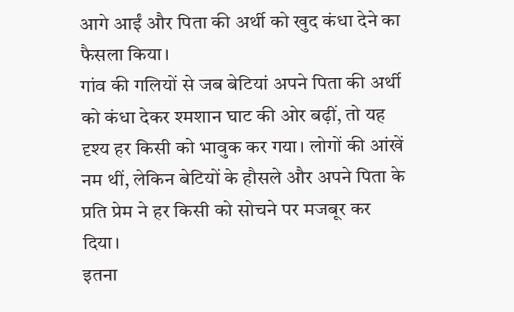आगे आईं और पिता की अर्थी को खुद कंधा देने का फैसला किया।
गांव की गलियों से जब बेटियां अपने पिता की अर्थी को कंधा देकर श्मशान घाट की ओर बढ़ीं, तो यह दृश्य हर किसी को भावुक कर गया। लोगों की आंखें नम थीं, लेकिन बेटियों के हौसले और अपने पिता के प्रति प्रेम ने हर किसी को सोचने पर मजबूर कर दिया।
इतना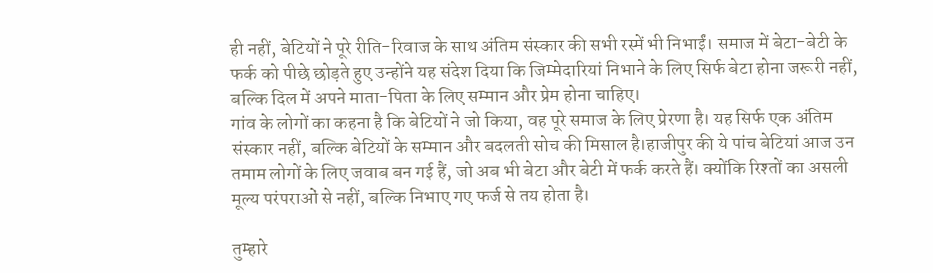ही नहीं, बेटियों ने पूरे रीति-रिवाज के साथ अंतिम संस्कार की सभी रस्में भी निभाईं। समाज में बेटा-बेटी के फर्क को पीछे छोड़ते हुए उन्होंने यह संदेश दिया कि जिम्मेदारियां निभाने के लिए सिर्फ बेटा होना जरूरी नहीं, बल्कि दिल में अपने माता-पिता के लिए सम्मान और प्रेम होना चाहिए।
गांव के लोगों का कहना है कि बेटियों ने जो किया, वह पूरे समाज के लिए प्रेरणा है। यह सिर्फ एक अंतिम संस्कार नहीं, बल्कि बेटियों के सम्मान और बदलती सोच की मिसाल है।हाजीपुर की ये पांच बेटियां आज उन तमाम लोगों के लिए जवाब बन गई हैं, जो अब भी बेटा और बेटी में फर्क करते हैं। क्योंकि रिश्तों का असली मूल्य परंपराओं से नहीं, बल्कि निभाए गए फर्ज से तय होता है।

तुम्हारे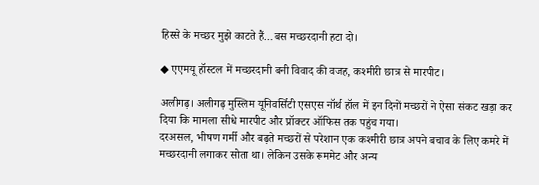हिस्से के मच्छर मुझे काटते हैं…बस मच्छरदानी हटा दो।

◆ एएमयू हॉस्टल में मच्छरदानी बनी विवाद की वजह, कश्मीरी छात्र से मारपीट।

अलीगढ़। अलीगढ़ मुस्लिम यूनिवर्सिटी एसएस नॉर्थ हॉल में इन दिनों मच्छरों ने ऐसा संकट खड़ा कर दिया कि मामला सीधे मारपीट और प्रॉक्टर ऑफिस तक पहुंच गया।
दरअसल, भीषण गर्मी और बढ़ते मच्छरों से परेशान एक कश्मीरी छात्र अपने बचाव के लिए कमरे में मच्छरदानी लगाकर सोता था। लेकिन उसके रूममेट और अन्य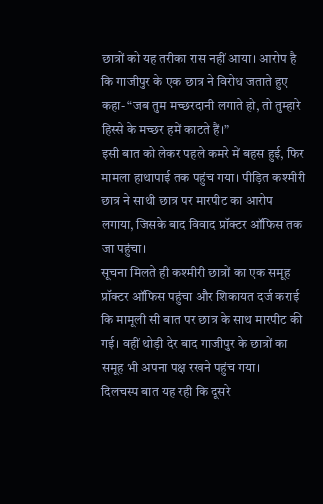छात्रों को यह तरीका रास नहीं आया। आरोप है कि गाजीपुर के एक छात्र ने विरोध जताते हुए कहा- “जब तुम मच्छरदानी लगाते हो, तो तुम्हारे हिस्से के मच्छर हमें काटते हैं।”
इसी बात को लेकर पहले कमरे में बहस हुई, फिर मामला हाथापाई तक पहुंच गया। पीड़ित कश्मीरी छात्र ने साथी छात्र पर मारपीट का आरोप लगाया, जिसके बाद विवाद प्रॉक्टर ऑफिस तक जा पहुंचा।
सूचना मिलते ही कश्मीरी छात्रों का एक समूह प्रॉक्टर ऑफिस पहुंचा और शिकायत दर्ज कराई कि मामूली सी बात पर छात्र के साथ मारपीट की गई। वहीं थोड़ी देर बाद गाजीपुर के छात्रों का समूह भी अपना पक्ष रखने पहुंच गया।
दिलचस्प बात यह रही कि दूसरे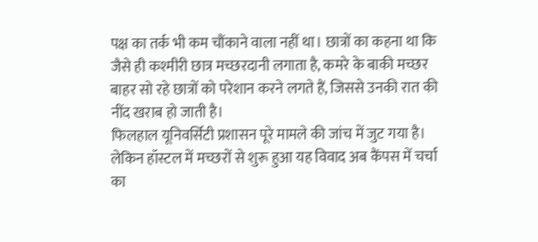पक्ष का तर्क भी कम चौंकाने वाला नहीं था। छात्रों का कहना था कि जैसे ही कश्मीरी छात्र मच्छरदानी लगाता है, कमरे के बाकी मच्छर बाहर सो रहे छात्रों को परेशान करने लगते हैं, जिससे उनकी रात की नींद खराब हो जाती है।
फिलहाल यूनिवर्सिटी प्रशासन पूरे मामले की जांच में जुट गया है। लेकिन हॉस्टल में मच्छरों से शुरू हुआ यह विवाद अब कैंपस में चर्चा का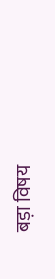बड़ा विषय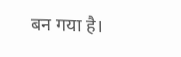बन गया है।